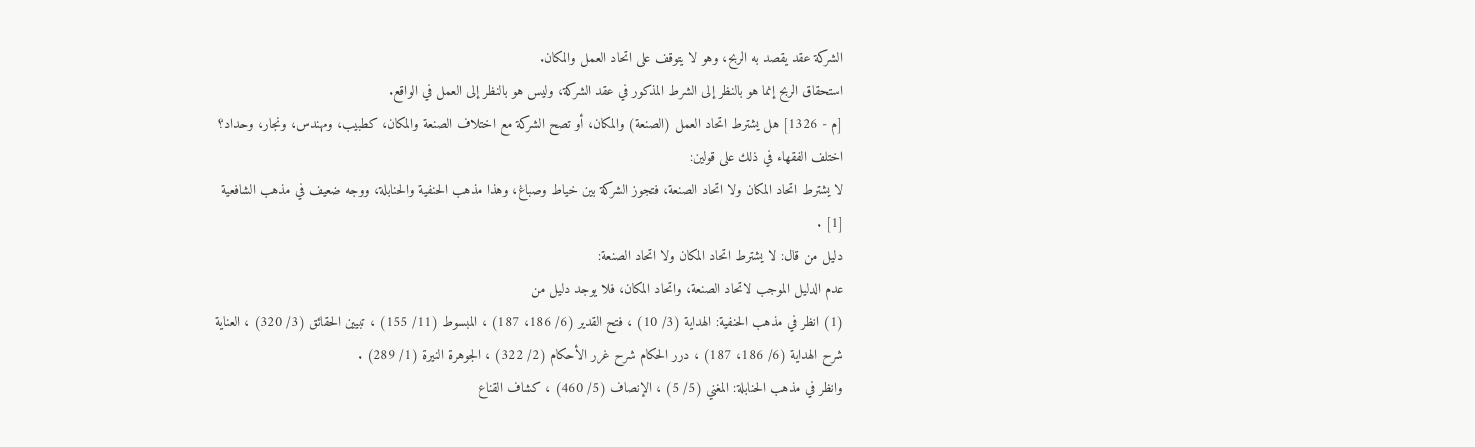الشركة عقد يقصد به الربح، وهو لا يتوقف على اتحاد العمل والمكان.
استحقاق الربح إنما هو بالنظر إلى الشرط المذكور في عقد الشركة، وليس هو بالنظر إلى العمل في الواقع.
[م - 1326] هل يشترط اتحاد العمل (الصنعة) والمكان، أو تصح الشركة مع اختلاف الصنعة والمكان، كطبيب، ومهندس، ونجار، وحداد؟
اختلف الفقهاء في ذلك على قولين:
لا يشترط اتحاد المكان ولا اتحاد الصنعة، فتجوز الشركة بين خياط وصباغ، وهذا مذهب الحنفية والحنابلة، ووجه ضعيف في مذهب الشافعية [1] .
دليل من قال: لا يشترط اتحاد المكان ولا اتحاد الصنعة:
عدم الدليل الموجب لاتحاد الصنعة، واتحاد المكان، فلا يوجد دليل من
(1) انظر في مذهب الحنفية: الهداية (3/ 10) ، فتح القدير (6/ 186، 187) ، المبسوط (11/ 155) ، تبيين الحقائق (3/ 320) ، العناية شرح الهداية (6/ 186، 187) ، درر الحكام شرح غرر الأحكام (2/ 322) ، الجوهرة النيرة (1/ 289) .
وانظر في مذهب الحنابلة: المغني (5/ 5) ، الإنصاف (5/ 460) ، كشاف القناع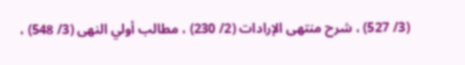(3/ 527) ، شرح منتهى الإرادات (2/ 230) ، مطالب أولي النهى (3/ 548) ،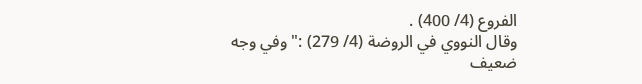الفروع (4/ 400) .
وقال النووي في الروضة (4/ 279) :"وفي وجه ضعيف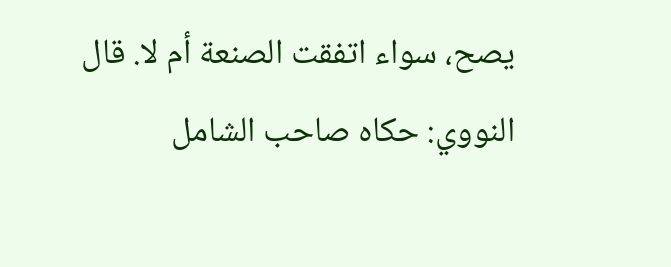يصح، سواء اتفقت الصنعة أم لا. قال النووي: حكاه صاحب الشامل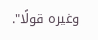وغيره قولًا".